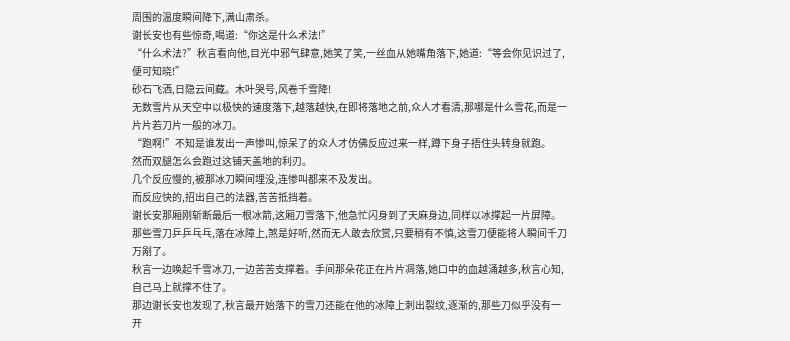周围的温度瞬间降下,满山肃杀。
谢长安也有些惊奇,喝道:“你这是什么术法!”
“什么术法?”秋言看向他,目光中邪气肆意,她笑了笑,一丝血从她嘴角落下,她道:“等会你见识过了,便可知晓!”
砂石飞洒,日隐云间藏。木叶哭号,风卷千雪降!
无数雪片从天空中以极快的速度落下,越落越快,在即将落地之前,众人才看清,那哪是什么雪花,而是一片片若刀片一般的冰刀。
“跑啊!”不知是谁发出一声惨叫,惊呆了的众人才仿佛反应过来一样,蹲下身子捂住头转身就跑。
然而双腿怎么会跑过这铺天盖地的利刃。
几个反应慢的,被那冰刀瞬间埋没,连惨叫都来不及发出。
而反应快的,招出自己的法器,苦苦抵挡着。
谢长安那厢刚斩断最后一根冰箭,这厢刀雪落下,他急忙闪身到了天麻身边,同样以冰撑起一片屏障。
那些雪刀乒乒乓乓,落在冰障上,煞是好听,然而无人敢去欣赏,只要稍有不慎,这雪刀便能将人瞬间千刀万剐了。
秋言一边唤起千雪冰刀,一边苦苦支撑着。手间那朵花正在片片凋落,她口中的血越涌越多,秋言心知,自己马上就撑不住了。
那边谢长安也发现了,秋言最开始落下的雪刀还能在他的冰障上刺出裂纹,逐渐的,那些刀似乎没有一开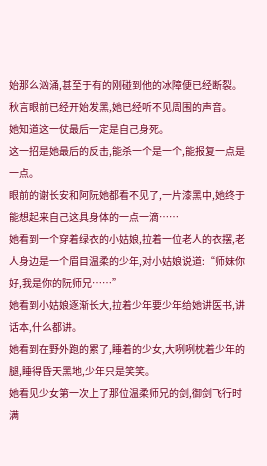始那么汹涌,甚至于有的刚碰到他的冰障便已经断裂。
秋言眼前已经开始发黑,她已经听不见周围的声音。
她知道这一仗最后一定是自己身死。
这一招是她最后的反击,能杀一个是一个,能报复一点是一点。
眼前的谢长安和阿阮她都看不见了,一片漆黑中,她终于能想起来自己这具身体的一点一滴……
她看到一个穿着绿衣的小姑娘,拉着一位老人的衣摆,老人身边是一个眉目温柔的少年,对小姑娘说道:“师妹你好,我是你的阮师兄……”
她看到小姑娘逐渐长大,拉着少年要少年给她讲医书,讲话本,什么都讲。
她看到在野外跑的累了,睡着的少女,大咧咧枕着少年的腿,睡得昏天黑地,少年只是笑笑。
她看见少女第一次上了那位温柔师兄的剑,御剑飞行时满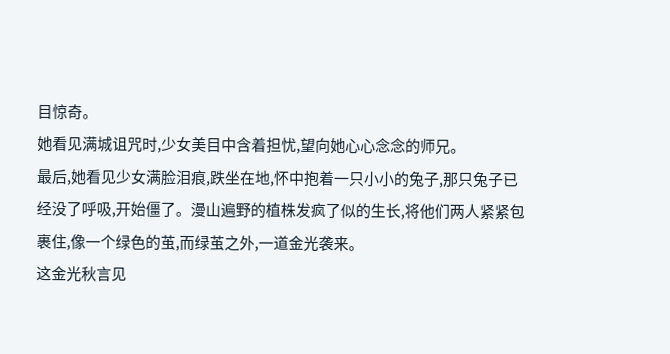目惊奇。
她看见满城诅咒时,少女美目中含着担忧,望向她心心念念的师兄。
最后,她看见少女满脸泪痕,跌坐在地,怀中抱着一只小小的兔子,那只兔子已经没了呼吸,开始僵了。漫山遍野的植株发疯了似的生长,将他们两人紧紧包裹住,像一个绿色的茧,而绿茧之外,一道金光袭来。
这金光秋言见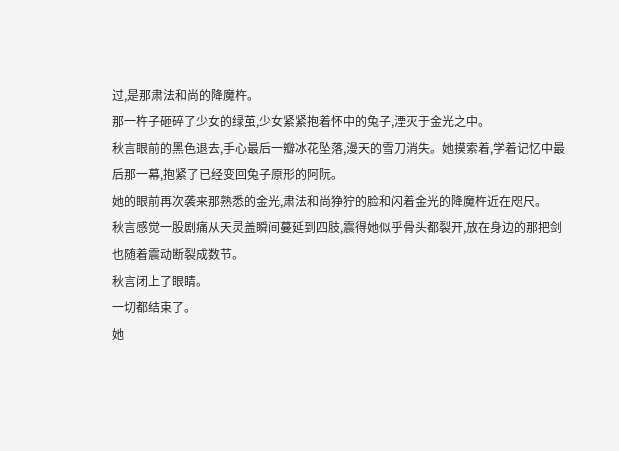过,是那肃法和尚的降魔杵。
那一杵子砸碎了少女的绿茧,少女紧紧抱着怀中的兔子,湮灭于金光之中。
秋言眼前的黑色退去,手心最后一瓣冰花坠落,漫天的雪刀消失。她摸索着,学着记忆中最后那一幕,抱紧了已经变回兔子原形的阿阮。
她的眼前再次袭来那熟悉的金光,肃法和尚狰狞的脸和闪着金光的降魔杵近在咫尺。
秋言感觉一股剧痛从天灵盖瞬间蔓延到四肢,震得她似乎骨头都裂开,放在身边的那把剑也随着震动断裂成数节。
秋言闭上了眼睛。
一切都结束了。
她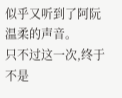似乎又听到了阿阮温柔的声音。
只不过这一次,终于不是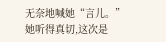无奈地喊她“言儿。”
她听得真切,这次是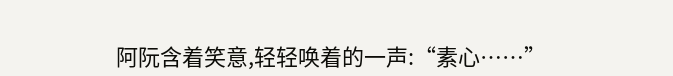阿阮含着笑意,轻轻唤着的一声:“素心……”